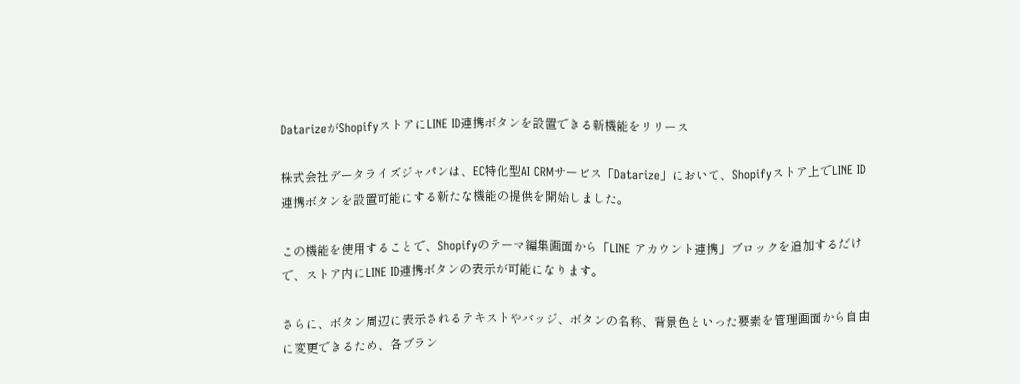DatarizeがShopifyストアにLINE ID連携ボタンを設置できる新機能をリリース

株式会社データライズジャパンは、EC特化型AI CRMサービス「Datarize」において、Shopifyストア上でLINE ID連携ボタンを設置可能にする新たな機能の提供を開始しました。

この機能を使用することで、Shopifyのテーマ編集画面から「LINE アカウント連携」ブロックを追加するだけで、ストア内にLINE ID連携ボタンの表示が可能になります。

さらに、ボタン周辺に表示されるテキストやバッジ、ボタンの名称、背景色といった要素を管理画面から自由に変更できるため、各ブラン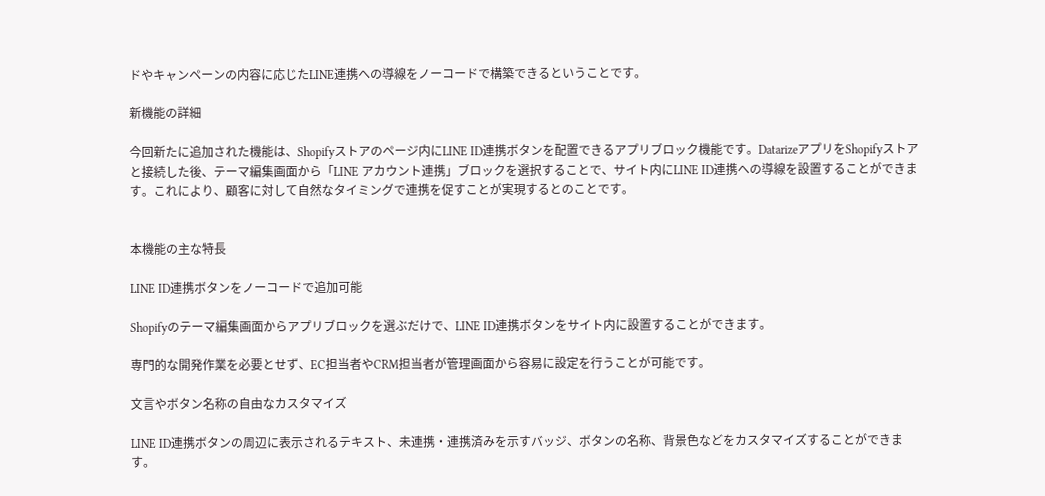ドやキャンペーンの内容に応じたLINE連携への導線をノーコードで構築できるということです。

新機能の詳細

今回新たに追加された機能は、Shopifyストアのページ内にLINE ID連携ボタンを配置できるアプリブロック機能です。DatarizeアプリをShopifyストアと接続した後、テーマ編集画面から「LINE アカウント連携」ブロックを選択することで、サイト内にLINE ID連携への導線を設置することができます。これにより、顧客に対して自然なタイミングで連携を促すことが実現するとのことです。


本機能の主な特長

LINE ID連携ボタンをノーコードで追加可能

Shopifyのテーマ編集画面からアプリブロックを選ぶだけで、LINE ID連携ボタンをサイト内に設置することができます。

専門的な開発作業を必要とせず、EC担当者やCRM担当者が管理画面から容易に設定を行うことが可能です。

文言やボタン名称の自由なカスタマイズ

LINE ID連携ボタンの周辺に表示されるテキスト、未連携・連携済みを示すバッジ、ボタンの名称、背景色などをカスタマイズすることができます。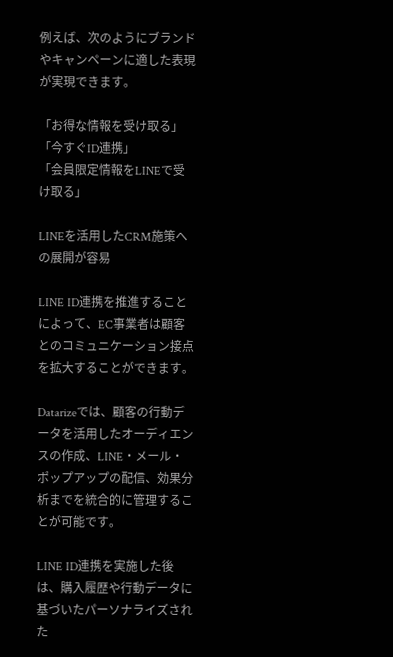例えば、次のようにブランドやキャンペーンに適した表現が実現できます。

「お得な情報を受け取る」
「今すぐID連携」
「会員限定情報をLINEで受け取る」

LINEを活用したCRM施策への展開が容易

LINE ID連携を推進することによって、EC事業者は顧客とのコミュニケーション接点を拡大することができます。

Datarizeでは、顧客の行動データを活用したオーディエンスの作成、LINE・メール・ポップアップの配信、効果分析までを統合的に管理することが可能です。

LINE ID連携を実施した後は、購入履歴や行動データに基づいたパーソナライズされた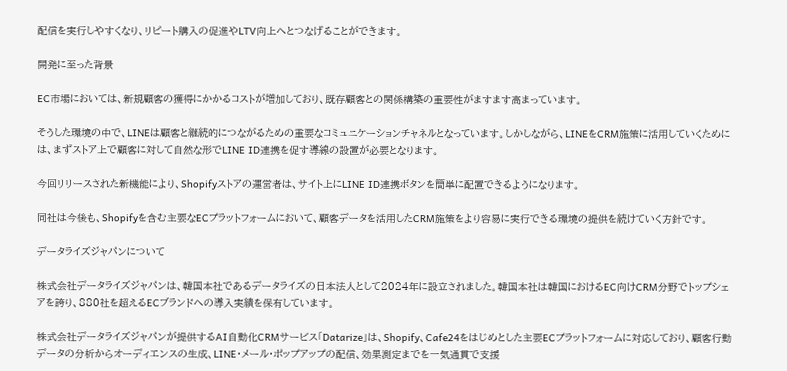配信を実行しやすくなり、リピート購入の促進やLTV向上へとつなげることができます。

開発に至った背景

EC市場においては、新規顧客の獲得にかかるコストが増加しており、既存顧客との関係構築の重要性がますます高まっています。

そうした環境の中で、LINEは顧客と継続的につながるための重要なコミュニケーションチャネルとなっています。しかしながら、LINEをCRM施策に活用していくためには、まずストア上で顧客に対して自然な形でLINE ID連携を促す導線の設置が必要となります。

今回リリースされた新機能により、Shopifyストアの運営者は、サイト上にLINE ID連携ボタンを簡単に配置できるようになります。

同社は今後も、Shopifyを含む主要なECプラットフォームにおいて、顧客データを活用したCRM施策をより容易に実行できる環境の提供を続けていく方針です。

データライズジャパンについて

株式会社データライズジャパンは、韓国本社であるデータライズの日本法人として2024年に設立されました。韓国本社は韓国におけるEC向けCRM分野でトップシェアを誇り、880社を超えるECブランドへの導入実績を保有しています。

株式会社データライズジャパンが提供するAI自動化CRMサービス「Datarize」は、Shopify、Cafe24をはじめとした主要ECプラットフォームに対応しており、顧客行動データの分析からオーディエンスの生成、LINE・メール・ポップアップの配信、効果測定までを一気通貫で支援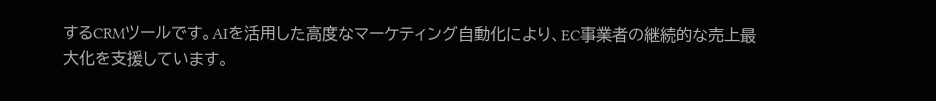するCRMツールです。AIを活用した高度なマーケティング自動化により、EC事業者の継続的な売上最大化を支援しています。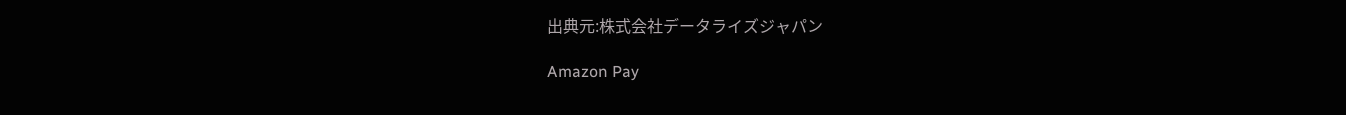出典元:株式会社データライズジャパン

Amazon Pay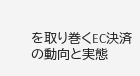を取り巻くEC決済の動向と実態